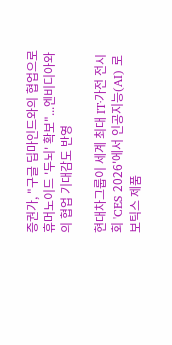증권가, "구글 딥마인드와의 협업으로 휴머노이드 '두뇌' 확보"...엔비디아와의 협업 기대감도 반영

현대차그룹이 세계 최대 IT·가전 전시회 'CES 2026'에서 인공지능(AI) 로보틱스 제품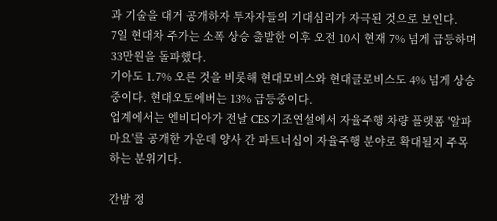과 기술을 대거 공개하자 투자자들의 기대심리가 자극된 것으로 보인다.
7일 현대차 주가는 소폭 상승 출발한 이후 오전 10시 현재 7% 넘게 급등하며 33만원을 돌파했다.
기아도 1.7% 오른 것을 비롯해 현대모비스와 현대글로비스도 4% 넘게 상승중이다. 현대오토에버는 13% 급등중이다.
업계에서는 엔비디아가 전날 CES 기조연설에서 자율주행 차량 플랫폼 '알파마요'를 공개한 가운데 양사 간 파트너십이 자율주행 분야로 확대될지 주목하는 분위기다.

간밤 정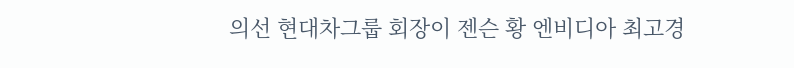의선 현대차그룹 회장이 젠슨 황 엔비디아 최고경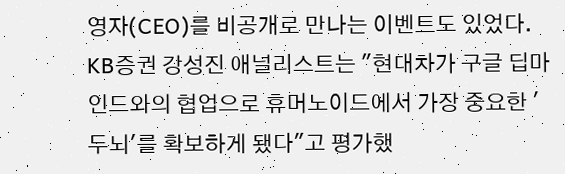영자(CEO)를 비공개로 만나는 이벤트도 있었다.
KB증권 강성진 애널리스트는 "현대차가 구글 딥마인드와의 협업으로 휴머노이드에서 가장 중요한 '두뇌'를 확보하게 됐다"고 평가했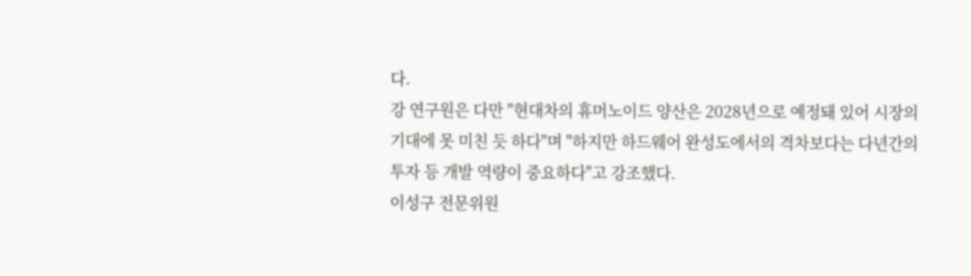다.
강 연구원은 다만 "현대차의 휴머노이드 양산은 2028년으로 예정돼 있어 시장의 기대에 못 미친 듯 하다"며 "하지만 하드웨어 완성도에서의 격차보다는 다년간의 투자 등 개발 역량이 중요하다"고 강조했다.
이성구 전문위원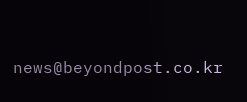news@beyondpost.co.kr